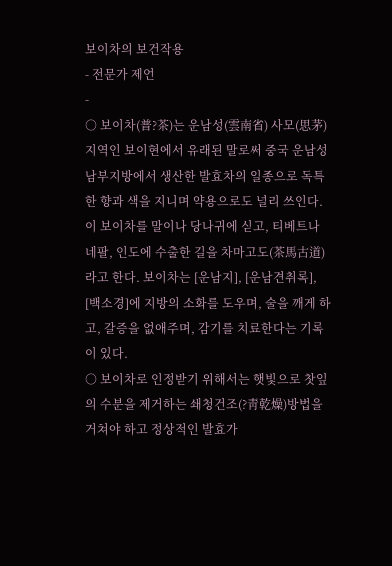보이차의 보건작용
- 전문가 제언
-
○ 보이차(普?茶)는 운남성(雲南省) 사모(思茅)지역인 보이현에서 유래된 말로써 중국 운남성 남부지방에서 생산한 발효차의 일종으로 독특한 향과 색을 지니며 약용으로도 널리 쓰인다. 이 보이차를 말이나 당나귀에 싣고, 티베트나 네팔, 인도에 수출한 길을 차마고도(茶馬古道)라고 한다. 보이차는 [운남지], [운남견취록], [백소경]에 지방의 소화를 도우며, 술을 깨게 하고, 갈증을 없애주며, 감기를 치료한다는 기록이 있다.
○ 보이차로 인정받기 위해서는 햇빛으로 찻잎의 수분을 제거하는 쇄청건조(?靑乾燥)방법을 거쳐야 하고 정상적인 발효가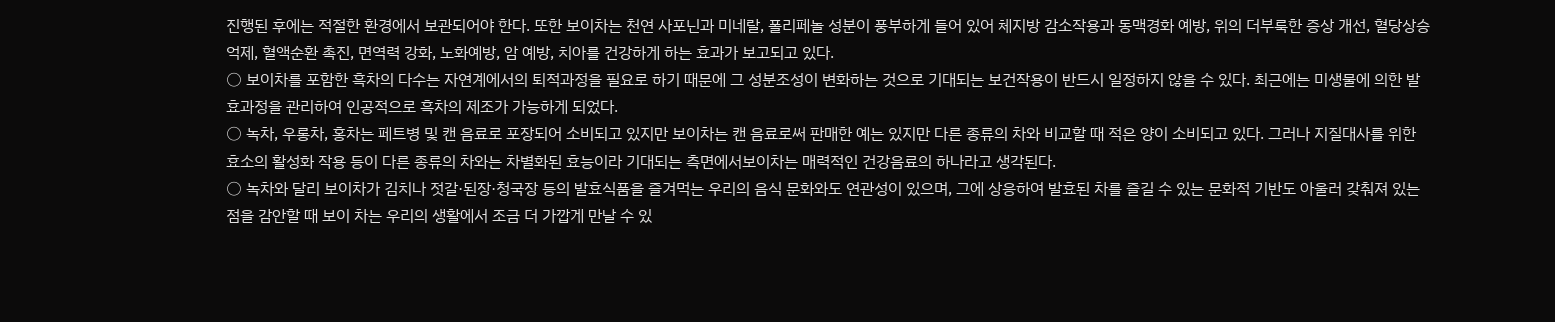진행된 후에는 적절한 환경에서 보관되어야 한다. 또한 보이차는 천연 사포닌과 미네랄, 폴리페놀 성분이 풍부하게 들어 있어 체지방 감소작용과 동맥경화 예방, 위의 더부룩한 증상 개선, 혈당상승 억제, 혈액순환 촉진, 면역력 강화, 노화예방, 암 예방, 치아를 건강하게 하는 효과가 보고되고 있다.
○ 보이차를 포함한 흑차의 다수는 자연계에서의 퇴적과정을 필요로 하기 때문에 그 성분조성이 변화하는 것으로 기대되는 보건작용이 반드시 일정하지 않을 수 있다. 최근에는 미생물에 의한 발효과정을 관리하여 인공적으로 흑차의 제조가 가능하게 되었다.
○ 녹차, 우롱차, 홍차는 페트병 및 캔 음료로 포장되어 소비되고 있지만 보이차는 캔 음료로써 판매한 예는 있지만 다른 종류의 차와 비교할 때 적은 양이 소비되고 있다. 그러나 지질대사를 위한 효소의 활성화 작용 등이 다른 종류의 차와는 차별화된 효능이라 기대되는 측면에서보이차는 매력적인 건강음료의 하나라고 생각된다.
○ 녹차와 달리 보이차가 김치나 젓갈·된장·청국장 등의 발효식품을 즐겨먹는 우리의 음식 문화와도 연관성이 있으며, 그에 상응하여 발효된 차를 즐길 수 있는 문화적 기반도 아울러 갖춰져 있는 점을 감안할 때 보이 차는 우리의 생활에서 조금 더 가깝게 만날 수 있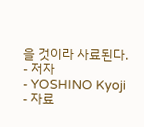을 것이라 사료된다.
- 저자
- YOSHINO Kyoji
- 자료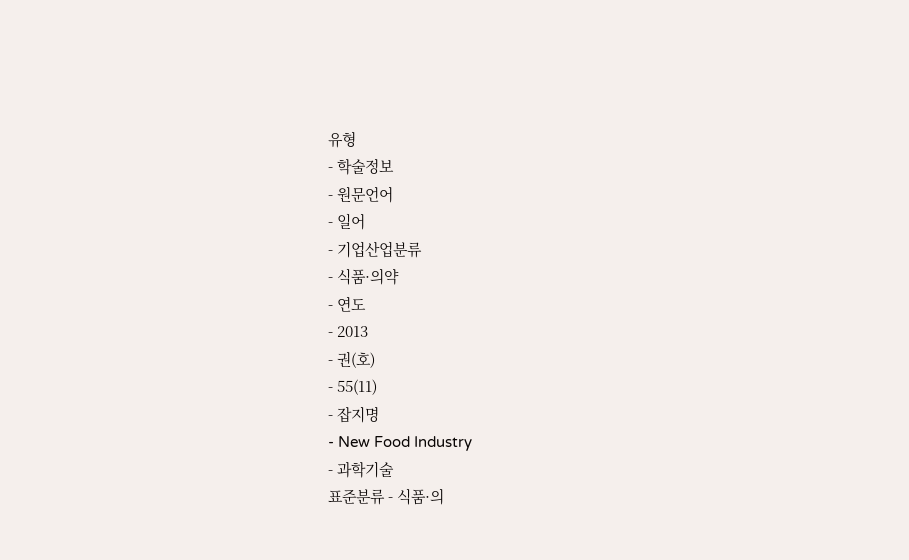유형
- 학술정보
- 원문언어
- 일어
- 기업산업분류
- 식품·의약
- 연도
- 2013
- 권(호)
- 55(11)
- 잡지명
- New Food Industry
- 과학기술
표준분류 - 식품·의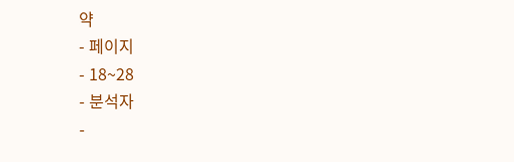약
- 페이지
- 18~28
- 분석자
-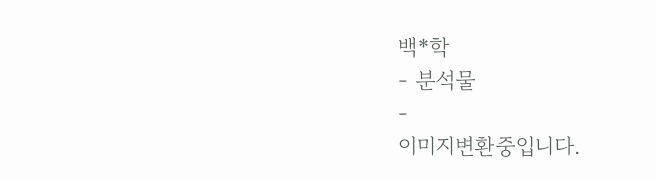백*학
- 분석물
-
이미지변환중입니다.